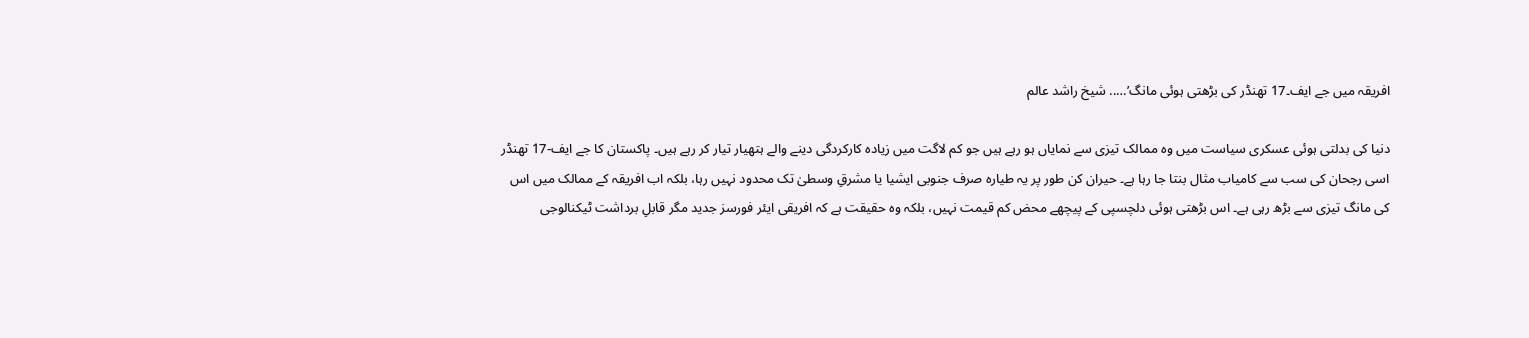افریقہ میں جے ایف۔17 تھنڈر کی بڑھتی ہوئی مانگ’….. شیخ راشد عالم

دنیا کی بدلتی ہوئی عسکری سیاست میں وہ ممالک تیزی سے نمایاں ہو رہے ہیں جو کم لاگت میں زیادہ کارکردگی دینے والے ہتھیار تیار کر رہے ہیں۔ پاکستان کا جے ایف-17 تھنڈر اسی رجحان کی سب سے کامیاب مثال بنتا جا رہا ہے۔ حیران کن طور پر یہ طیارہ صرف جنوبی ایشیا یا مشرقِ وسطیٰ تک محدود نہیں رہا، بلکہ اب افریقہ کے ممالک میں اس کی مانگ تیزی سے بڑھ رہی ہے۔ اس بڑھتی ہوئی دلچسپی کے پیچھے محض کم قیمت نہیں، بلکہ وہ حقیقت ہے کہ افریقی ایئر فورسز جدید مگر قابلِ برداشت ٹیکنالوجی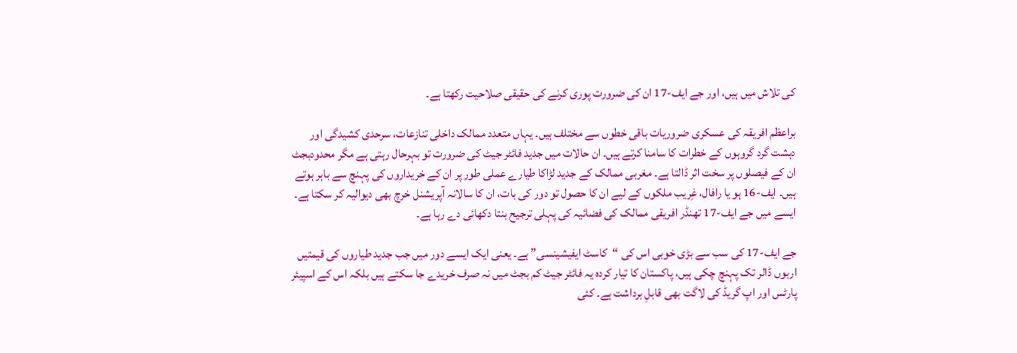کی تلاش میں ہیں، اور جے ایف-17 ان کی ضرورت پوری کرنے کی حقیقی صلاحیت رکھتا ہے۔

براعظم افریقہ کی عسکری ضروریات باقی خطوں سے مختلف ہیں۔ یہاں متعدد ممالک داخلی تنازعات، سرحدی کشیدگی اور دہشت گرد گروہوں کے خطرات کا سامنا کرتے ہیں۔ ان حالات میں جدید فائٹر جیٹ کی ضرورت تو بہرحال رہتی ہے مگر محدودبجٹ ان کے فیصلوں پر سخت اثر ڈالتا ہے۔ مغربی ممالک کے جدید لڑاکا طیارے عملی طور پر ان کے خریداروں کی پہنچ سے باہر ہوتے ہیں۔ ایف-16 ہو یا رافال، غِریب ملکوں کے لیے ان کا حصول تو دور کی بات، ان کا سالانہ آپریشنل خرچ بھی دیوالیہ کر سکتا ہے۔ ایسے میں جے ایف-17 تھنڈر افریقی ممالک کی فضائیہ کی پہلی ترجیح بنتا دکھائی دے رہا ہے۔

جے ایف-17 کی سب سے بڑی خوبی اس کی “کاسٹ ایفیشینسی” ہے۔ یعنی ایک ایسے دور میں جب جدید طیاروں کی قیمتیں اربوں ڈالر تک پہنچ چکی ہیں، پاکستان کا تیار کردہ یہ فائٹر جیٹ کم بجٹ میں نہ صرف خریدے جا سکتے ہیں بلکہ اس کے اسپیئر پارٹس اور اپ گریڈ کی لاگت بھی قابلِ برداشت ہے۔ کئی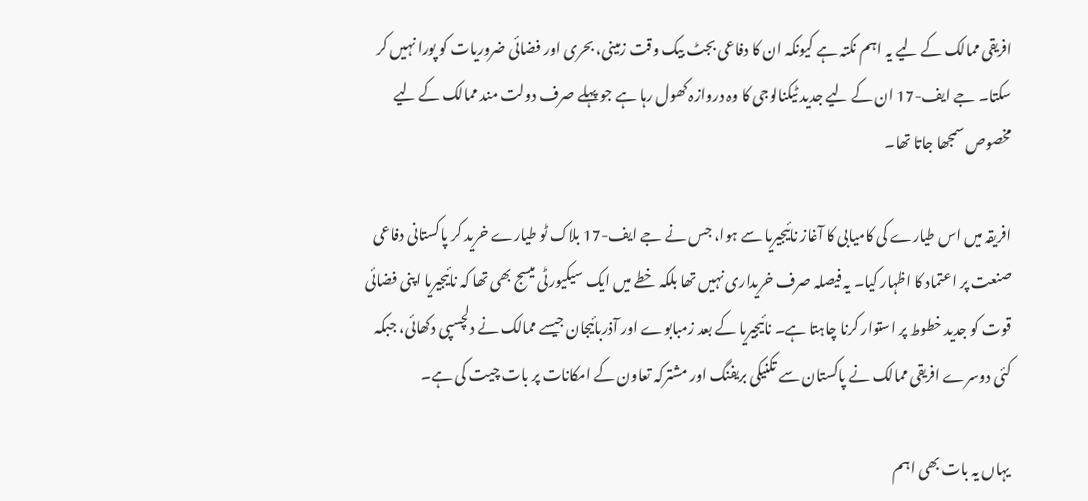افریقی ممالک کے لیے یہ اہم نکتہ ہے کیونکہ ان کا دفاعی بجٹ بیک وقت زمینی، بحری اور فضائی ضروریات کو پورا نہیں کر سکتا۔ جے ایف-17 ان کے لیے جدید ٹیکنالوجی کا وہ دروازہ کھول رہا ہے جو پہلے صرف دولت مند ممالک کے لیے مخصوص سمجھا جاتا تھا۔

افریقہ میں اس طیارے کی کامیابی کا آغاز نائیجیریا سے ہوا، جس نے جے ایف-17 بلاک ٹو طیارے خرید کر پاکستانی دفاعی صنعت پر اعتماد کا اظہار کیا۔ یہ فیصلہ صرف خریداری نہیں تھا بلکہ خطے میں ایک سیکیورٹی میسج بھی تھا کہ نائیجیریا اپنی فضائی قوت کو جدید خطوط پر استوار کرنا چاہتا ہے۔ نائیجیریا کے بعد زمبابوے اور آذربائیجان جیسے ممالک نے دلچسپی دکھائی، جبکہ کئی دوسرے افریقی ممالک نے پاکستان سے تکنیکی بریفنگ اور مشترکہ تعاون کے امکانات پر بات چیت کی ہے۔

یہاں یہ بات بھی اہم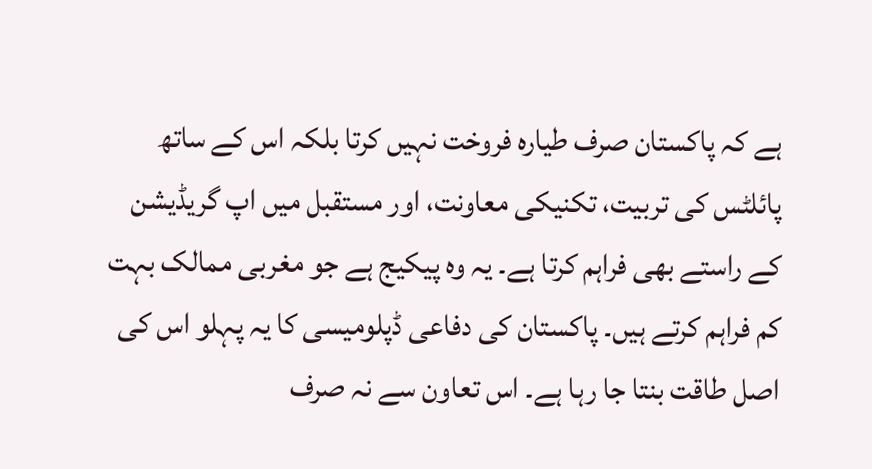ہے کہ پاکستان صرف طیارہ فروخت نہیں کرتا بلکہ اس کے ساتھ پائلٹس کی تربیت، تکنیکی معاونت، اور مستقبل میں اپ گریڈیشن کے راستے بھی فراہم کرتا ہے۔ یہ وہ پیکیج ہے جو مغربی ممالک بہت کم فراہم کرتے ہیں۔ پاکستان کی دفاعی ڈپلومیسی کا یہ پہلو اس کی اصل طاقت بنتا جا رہا ہے۔ اس تعاون سے نہ صرف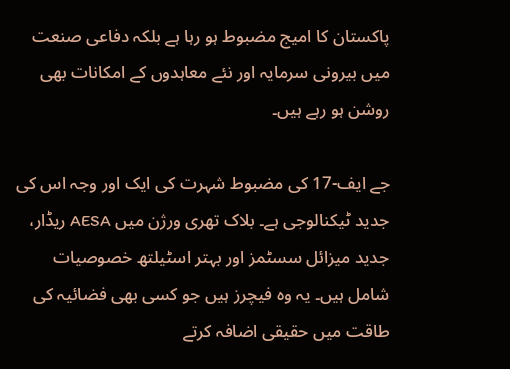پاکستان کا امیج مضبوط ہو رہا ہے بلکہ دفاعی صنعت میں بیرونی سرمایہ اور نئے معاہدوں کے امکانات بھی روشن ہو رہے ہیں۔

جے ایف-17 کی مضبوط شہرت کی ایک اور وجہ اس کی جدید ٹیکنالوجی ہے۔ بلاک تھری ورژن میں AESA ریڈار، جدید میزائل سسٹمز اور بہتر اسٹیلتھ خصوصیات شامل ہیں۔ یہ وہ فیچرز ہیں جو کسی بھی فضائیہ کی طاقت میں حقیقی اضافہ کرتے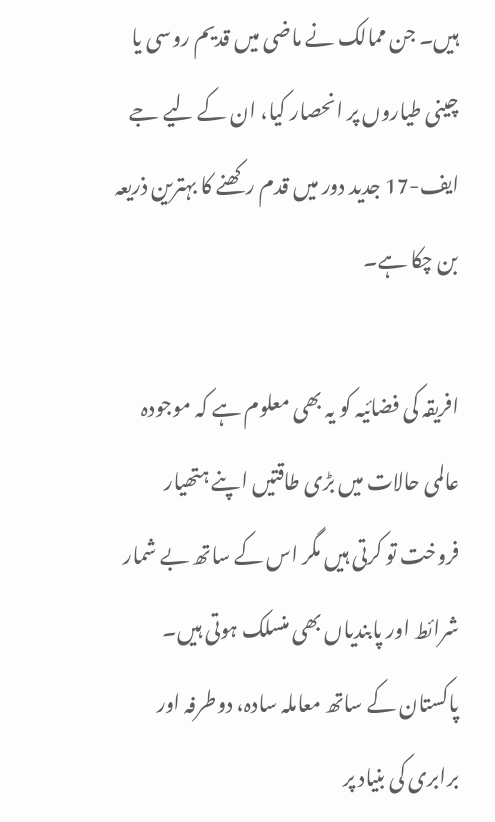ہیں۔ جن ممالک نے ماضی میں قدیم روسی یا چینی طیاروں پر انحصار کیا، ان کے لیے جے ایف-17 جدید دور میں قدم رکھنے کا بہترین ذریعہ بن چکا ہے۔

افریقہ کی فضائیہ کو یہ بھی معلوم ہے کہ موجودہ عالمی حالات میں بڑی طاقتیں اپنے ہتھیار فروخت تو کرتی ہیں مگر اس کے ساتھ بے شمار شرائط اور پابندیاں بھی منسلک ہوتی ہیں۔ پاکستان کے ساتھ معاملہ سادہ، دوطرفہ اور برابری کی بنیاد پر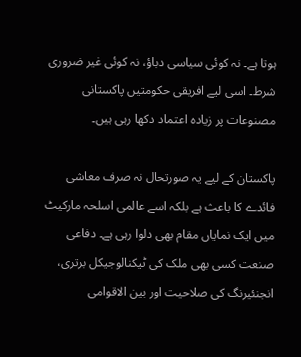ہوتا ہے۔ نہ کوئی سیاسی دباؤ، نہ کوئی غیر ضروری شرط۔ اسی لیے افریقی حکومتیں پاکستانی مصنوعات پر زیادہ اعتماد دکھا رہی ہیں۔

پاکستان کے لیے یہ صورتحال نہ صرف معاشی فائدے کا باعث ہے بلکہ اسے عالمی اسلحہ مارکیٹ میں ایک نمایاں مقام بھی دلوا رہی ہے۔ دفاعی صنعت کسی بھی ملک کی ٹیکنالوجیکل برتری، انجنئیرنگ کی صلاحیت اور بین الاقوامی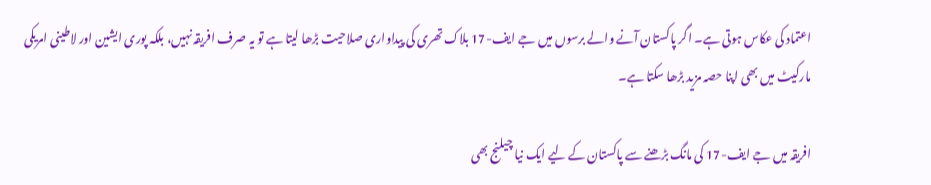اعتماد کی عکاس ہوتی ہے۔ اگر پاکستان آنے والے برسوں میں جے ایف-17 بلاک تھری کی پیداواری صلاحیت بڑھا لیتا ہے تو یہ صرف افریقہ نہیں، بلکہ پوری ایشین اور لاطینی امریکی مارکیٹ میں بھی اپنا حصہ مزید بڑھا سکتا ہے۔

افریقہ میں جے ایف-17 کی مانگ بڑھنے سے پاکستان کے لیے ایک نیا چیلنج بھی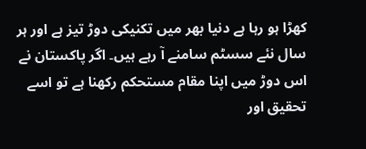کھڑا ہو رہا ہے دنیا بھر میں تکنیکی دوڑ تیز ہے اور ہر سال نئے سسٹم سامنے آ رہے ہیں۔ اگر پاکستان نے اس دوڑ میں اپنا مقام مستحکم رکھنا ہے تو اسے تحقیق اور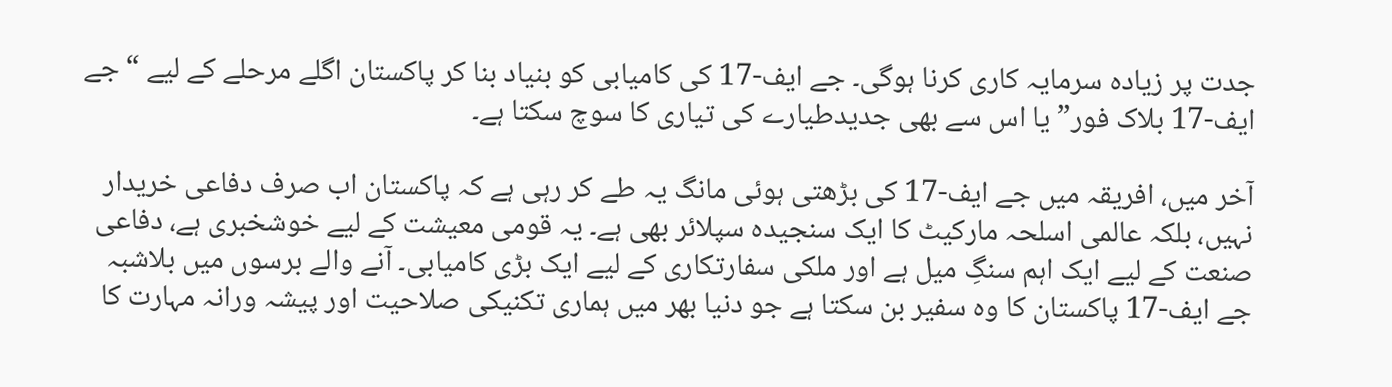جدت پر زیادہ سرمایہ کاری کرنا ہوگی۔ جے ایف-17 کی کامیابی کو بنیاد بنا کر پاکستان اگلے مرحلے کے لیے “جے ایف-17 بلاک فور” یا اس سے بھی جدیدطیارے کی تیاری کا سوچ سکتا ہے۔

آخر میں، افریقہ میں جے ایف-17 کی بڑھتی ہوئی مانگ یہ طے کر رہی ہے کہ پاکستان اب صرف دفاعی خریدار نہیں، بلکہ عالمی اسلحہ مارکیٹ کا ایک سنجیدہ سپلائر بھی ہے۔ یہ قومی معیشت کے لیے خوشخبری ہے، دفاعی صنعت کے لیے ایک اہم سنگِ میل ہے اور ملکی سفارتکاری کے لیے ایک بڑی کامیابی۔ آنے والے برسوں میں بلاشبہ جے ایف-17 پاکستان کا وہ سفیر بن سکتا ہے جو دنیا بھر میں ہماری تکنیکی صلاحیت اور پیشہ ورانہ مہارت کا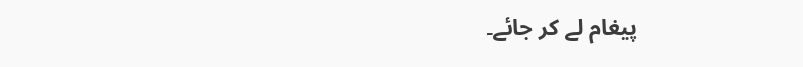پیغام لے کر جائے۔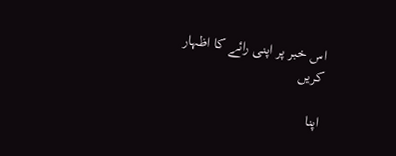اس خبر پر اپنی رائے کا اظہار کریں

اپنا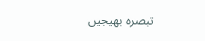تبصرہ بھیجیں